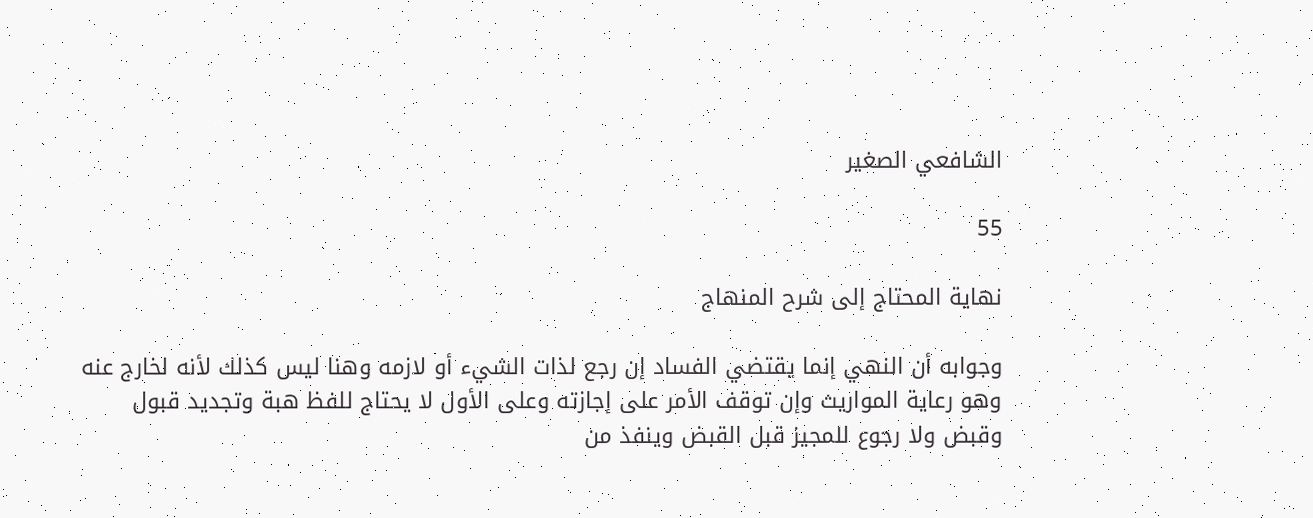الشافعي الصغير

55

نهاية المحتاج إلى شرح المنهاج

وجوابه أن النهي إنما يقتضي الفساد إن رجع لذات الشيء أو لازمه وهنا ليس كذلك لأنه لخارج عنه وهو رعاية المواريث وإن توقف الأمر على إجازته وعلى الأول لا يحتاج للفظ هبة وتجديد قبول وقبض ولا رجوع للمجيز قبل القبض وينفذ من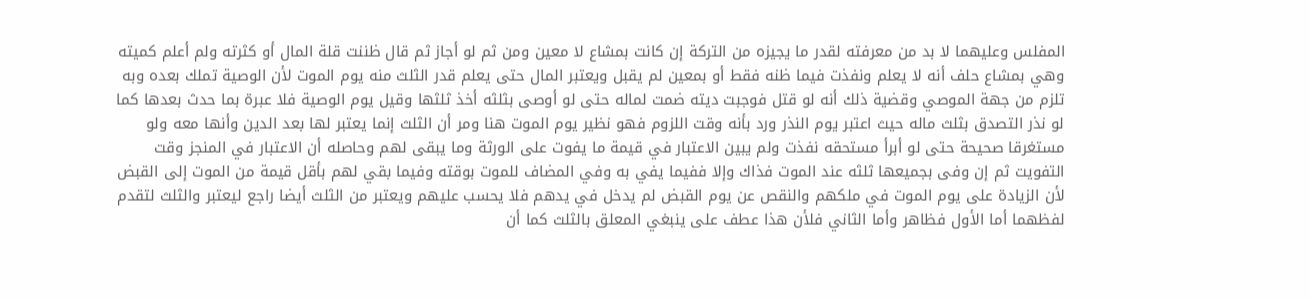المفلس وعليهما لا بد من معرفته لقدر ما يجيزه من التركة إن كانت بمشاع لا معين ومن ثم لو أجاز ثم قال ظننت قلة المال أو كثرته ولم أعلم كميته وهي بمشاع حلف أنه لا يعلم ونفذت فيما ظنه فقط أو بمعين لم يقبل ويعتبر المال حتى يعلم قدر الثلث منه يوم الموت لأن الوصية تملك بعده وبه تلزم من جهة الموصي وقضية ذلك أنه لو قتل فوجبت ديته ضمت لماله حتى لو أوصى بثلثه أخذ ثلثها وقيل يوم الوصية فلا عبرة بما حدث بعدها كما لو نذر التصدق بثلث ماله حيث اعتبر يوم النذر ورد بأنه وقت اللزوم فهو نظير يوم الموت هنا ومر أن الثلث إنما يعتبر لها بعد الدين وأنها معه ولو مستغرقا صحيحة حتى لو أبرأ مستحقه نفذت ولم يبين الاعتبار في قيمة ما يفوت على الورثة وما يبقى لهم وحاصله أن الاعتبار في المنجز وقت التفويت ثم إن وفى بجميعها ثلثه عند الموت فذاك وإلا ففيما يفي به وفي المضاف للموت بوقته وفيما بقي لهم بأقل قيمة من الموت إلى القبض لأن الزيادة على يوم الموت في ملكهم والنقص عن يوم القبض لم يدخل في يدهم فلا يحسب عليهم ويعتبر من الثلث أيضا راجع ليعتبر والثلث لتقدم لفظهما أما الأول فظاهر وأما الثاني فلأن هذا عطف على ينبغي المعلق بالثلث كما أن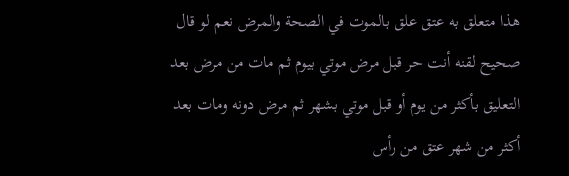هذا متعلق به عتق علق بالموت في الصحة والمرض نعم لو قال صحيح لقنه أنت حر قبل مرض موتي بيوم ثم مات من مرض بعد التعليق بأكثر من يوم أو قبل موتي بشهر ثم مرض دونه ومات بعد أكثر من شهر عتق من رأس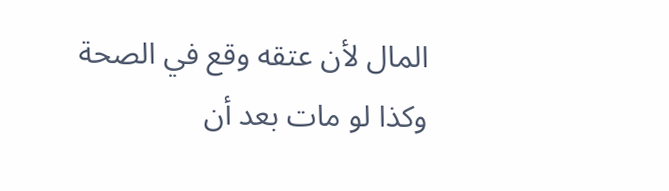المال لأن عتقه وقع في الصحة وكذا لو مات بعد أن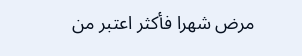مرض شهرا فأكثر اعتبر من